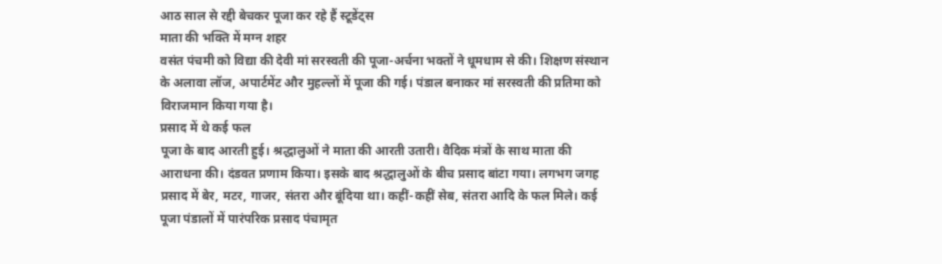आठ साल से रद्दी बेचकर पूजा कर रहे हैं स्टूडेंट्स
माता की भक्ति में मग्न शहर
वसंत पंचमी को विद्या की देवी मां सरस्वती की पूजा-अर्चना भक्तों ने धूमधाम से की। शिक्षण संस्थान के अलावा लॉज, अपार्टमेंट और मुहल्लों में पूजा की गई। पंडाल बनाकर मां सरस्वती की प्रतिमा को विराजमान किया गया है।
प्रसाद में थे कई फल
पूजा के बाद आरती हुई। श्रद्धालुओं ने माता की आरती उतारी। वैदिक मंत्रों के साथ माता की आराधना की। दंडवत प्रणाम किया। इसके बाद श्रद्धालुओं के बीच प्रसाद बांटा गया। लगभग जगह प्रसाद में बेर, मटर, गाजर, संतरा और बूंदिया था। कहीं-कहीं सेब, संतरा आदि के फल मिले। कई पूजा पंडालों में पारंपरिक प्रसाद पंचामृत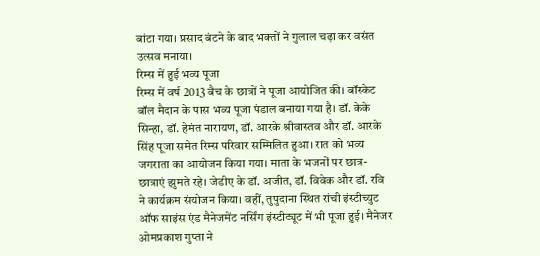बांटा गया। प्रसाद बंटने के बाद भक्तों ने गुलाल चढ़ा कर वसंत उत्सव मनाया।
रिम्स में हुई भव्य पूजा
रिम्स में वर्ष 2013 बैच के छात्रों ने पूजा आयोजित की। बॉस्केट बॉल मैदान के पास भव्य पूजा पंडाल बनाया गया है। डॉ. केके सिन्हा, डॉ. हेमंत नारायण, डॉ. आरके श्रीवास्तव और डॉ. आरके सिंह पूजा समेत रिम्स परिवार सम्मिलित हुआ। रात को भव्य जगराता का आयोजन किया गया। माता के भजनों पर छात्र- छात्राएं झुमते रहे। जेडीए के डॉ. अजीत, डॉ. विवेक और डॉ. रवि ने कार्यक्रम संयोजन किया। वहीं, तुपुदाना स्थित रांची इंस्टीच्युट ऑफ साइंस एंड मैनेजमेंट नर्सिंग इंस्टीट्यूट में भी पूजा हुई। मैनेजर ओमप्रकाश गुप्ता ने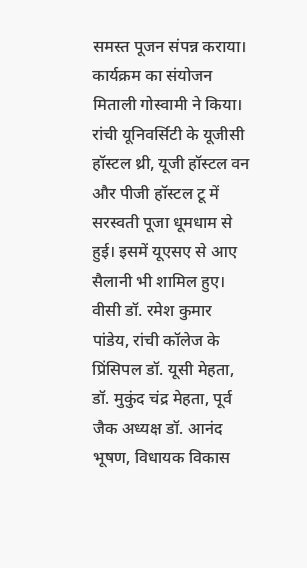समस्त पूजन संपन्न कराया। कार्यक्रम का संयोजन मिताली गोस्वामी ने किया।
रांची यूनिवर्सिटी के यूजीसी हॉस्टल थ्री, यूजी हॉस्टल वन और पीजी हॉस्टल टू में सरस्वती पूजा धूमधाम से हुई। इसमें यूएसए से आए सैलानी भी शामिल हुए। वीसी डॉ. रमेश कुमार पांडेय, रांची कॉलेज के प्रिंसिपल डॉ. यूसी मेहता, डॉ. मुकुंद चंद्र मेहता, पूर्व जैक अध्यक्ष डॉ. आनंद भूषण, विधायक विकास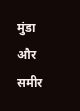मुंडा और समीर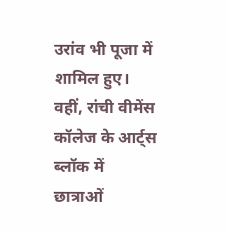उरांव भी पूजा में शामिल हुए। वहीं, रांची वीमेंस कॉलेज के आर्ट्स ब्लॉक में छात्राओं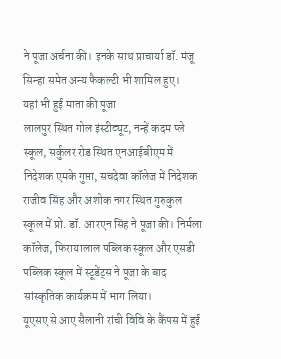ने पूजा अर्चना की। इनके साथ प्राचार्या डॉ. मंजू सिन्हा समेत अन्य फैकल्टी भी शामिल हुए।
यहां भी हुई माता की पूजा
लालपुर स्थित गोल इंस्टीट्यूट, नन्हें कदम प्ले स्कूल, सर्कुलर रोड स्थित एनआईबीएम में निदेशक एमके गुप्ता, सचदेवा कॉलेज में निदेशक राजीव सिंह और अशोक नगर स्थित गुरुकुल स्कूल में प्रो. डॉ. आरएन सिंह ने पूजा की। निर्मला कॉलेज, फिरायालाल पब्लिक स्कूल और एसडी पब्लिक स्कूल में स्टूडेंट्स ने पूजा के बाद सांस्कृतिक कार्यक्रम में भाग लिया।
यूएसए से आए सैलानी रांची विवि के कैंपस में हुई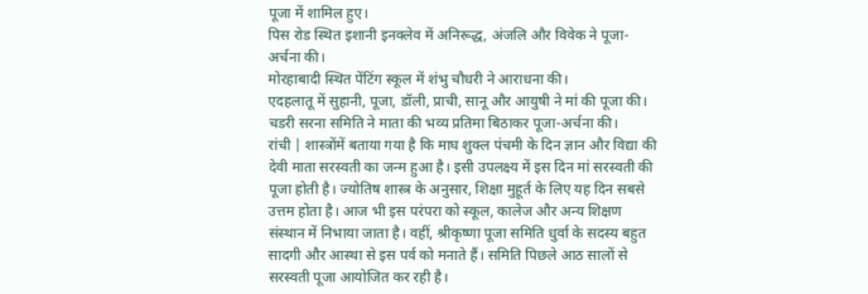पूजा में शामिल हुए।
पिस रोड स्थित इशानी इनक्लेव में अनिरूद्ध, अंजलि और विवेक ने पूजा-अर्चना की।
मोरहाबादी स्थित पेंटिंग स्कूल में शंभु चौधरी ने आराधना की।
एदहलातू में सुहानी, पूजा, डॉली, प्राची, सानू और आयुषी ने मां की पूजा की।
चडरी सरना समिति ने माता की भव्य प्रतिमा बिठाकर पूजा-अर्चना की।
रांची | शास्त्रोंमें बताया गया है कि माघ शुक्ल पंचमी के दिन ज्ञान और विद्या की देवी माता सरस्वती का जन्म हुआ है। इसी उपलक्ष्य में इस दिन मां सरस्वती की पूजा होती है। ज्योतिष शास्त्र के अनुसार, शिक्षा मुहूर्त के लिए यह दिन सबसे उत्तम होता है। आज भी इस परंपरा को स्कूल, कालेज और अन्य शिक्षण संस्थान में निभाया जाता है। वहीं, श्रीकृष्णा पूजा समिति धुर्वा के सदस्य बहुत सादगी और आस्था से इस पर्व को मनाते हैं। समिति पिछले आठ सालों से सरस्वती पूजा आयोजित कर रही है।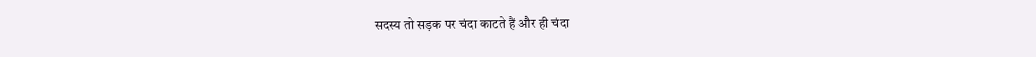सदस्य तो सड़क पर चंदा काटते हैं और ही चंदा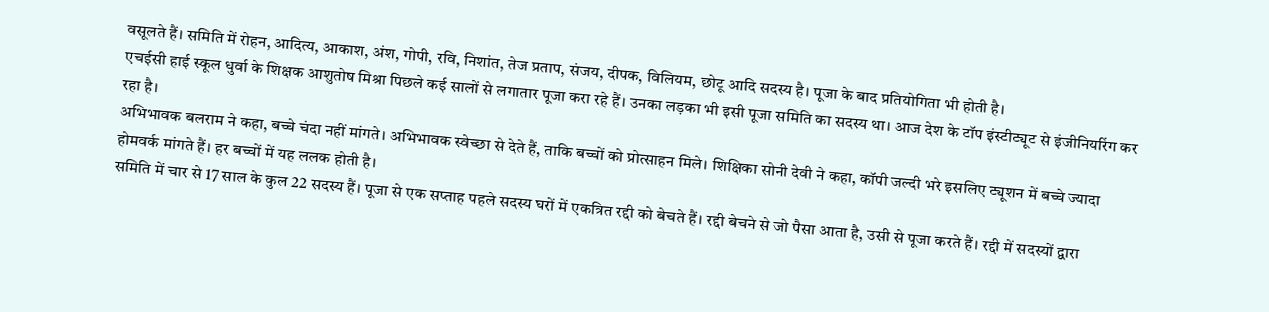वसूलते हैं। समिति में रोहन, आदित्य, आकाश, अंश, गोपी, रवि, निशांत, तेज प्रताप, संजय, दीपक, विलियम, छोटू आदि सदस्य है। पूजा के बाद प्रतियोगिता भी होती है।
एचईसी हाई स्कूल धुर्वा के शिक्षक आशुतोष मिश्रा पिछले कई सालों से लगातार पूजा करा रहे हैं। उनका लड़का भी इसी पूजा समिति का सदस्य था। आज देश के टॉप इंस्टीट्यूट से इंजीनियरिंग कर रहा है।
अभिभावक बलराम ने कहा, बच्चे चंदा नहीं मांगते। अभिभावक स्वेच्छा से देते हैं, ताकि बच्चों को प्रोत्साहन मिले। शिक्षिका सोनी देवी ने कहा, कॉपी जल्दी भरे इसलिए ट्यूशन में बच्चे ज्यादा होमवर्क मांगते हैं। हर बच्चों में यह ललक होती है।
समिति में चार से 17 साल के कुल 22 सदस्य हैं। पूजा से एक सप्ताह पहले सदस्य घरों में एकत्रित रद्दी को बेचते हैं। रद्दी बेचने से जो पैसा आता है, उसी से पूजा करते हैं। रद्दी में सदस्यों द्वारा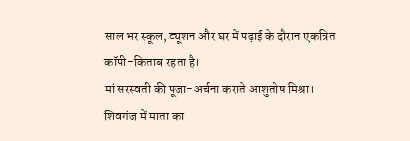साल भर स्कूल, ट्यूशन और घर में पढ़ाई के दौरान एकत्रित कॉपी-किताब रहता है।
मां सरस्वती की पूजा-अर्चना कराते आशुतोष मिश्रा।
शिवगंज में माता का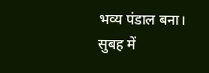भव्य पंडाल बना। सुबह में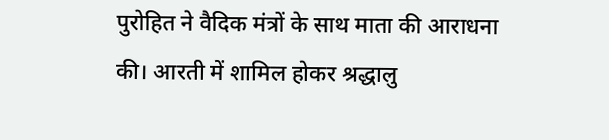पुरोहित ने वैदिक मंत्रों के साथ माता की आराधना की। आरती में शामिल होकर श्रद्धालु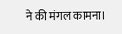ने की मंगल कामना।